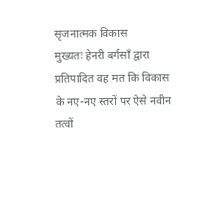सृजनात्मक विकास
मुख्यतः हेनरी बर्गसाँ द्वारा प्रतिपादित वह मत कि विकास के नए-नए स्तरों पर ऐसे नवीन तत्वों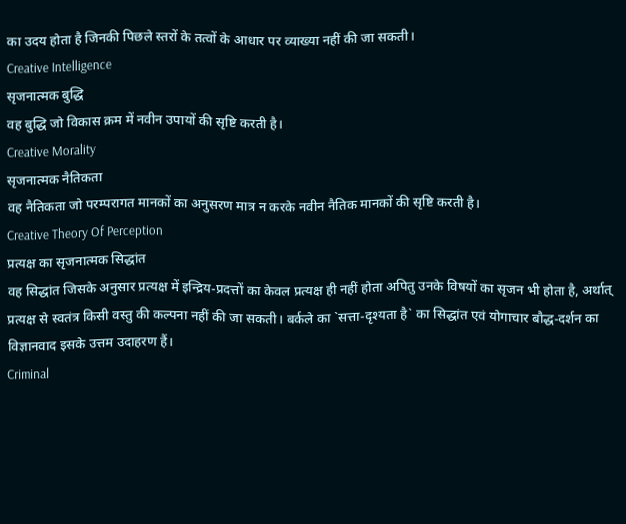का उदय होता है जिनकी पिछले स्तरों के तत्वों के आधार पर व्याख्या नहीं की जा सकती।
Creative Intelligence
सृजनात्मक बुद्धि
वह बुद्धि जो विकास क्रम में नवीन उपायों की सृष्टि करती है।
Creative Morality
सृजनात्मक नैतिकता
वह नैतिकता जो परम्परागत मानकों का अनुसरण मात्र न करके नवीन नैतिक मानकों की सृष्टि करती है।
Creative Theory Of Perception
प्रत्यक्ष का सृजनात्मक सिद्धांत
वह सिद्धांत जिसके अनुसार प्रत्यक्ष में इन्द्रिय-प्रदत्तों का केवल प्रत्यक्ष ही नहीं होता अपितु उनके विषयों का सृजन भी होता है, अर्थात् प्रत्यक्ष से स्वतंत्र किसी वस्तु की कल्पना नहीं की जा सकती। बर्कले का `सत्ता-दृश्यता है` का सिद्धांत एवं योगाचार बौद्ध-दर्शन का विज्ञानवाद इसके उत्तम उदाहरण हैं।
Criminal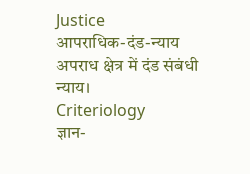Justice
आपराधिक-दंड-न्याय
अपराध क्षेत्र में दंड संबंधी न्याय।
Criteriology
ज्ञान-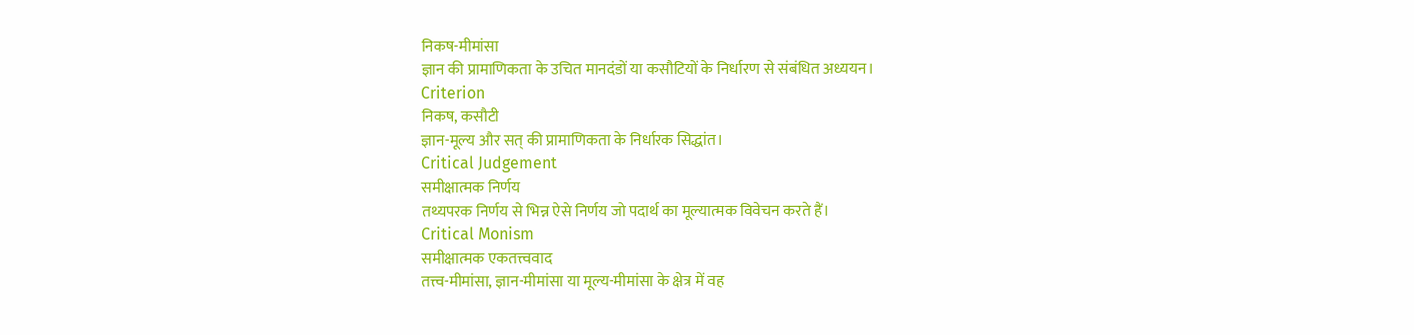निकष-मीमांसा
ज्ञान की प्रामाणिकता के उचित मानदंडों या कसौटियों के निर्धारण से संबंधित अध्ययन।
Criterion
निकष, कसौटी
ज्ञान-मूल्य और सत् की प्रामाणिकता के निर्धारक सिद्धांत।
Critical Judgement
समीक्षात्मक निर्णय
तथ्यपरक निर्णय से भिन्न ऐसे निर्णय जो पदार्थ का मूल्यात्मक विवेचन करते हैं।
Critical Monism
समीक्षात्मक एकतत्त्ववाद
तत्त्व-मीमांसा, ज्ञान-मीमांसा या मूल्य-मीमांसा के क्षेत्र में वह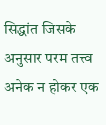सिद्धांत जिसके अनुसार परम तत्त्व अनेक न होकर एक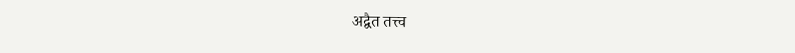अद्वैत तत्त्व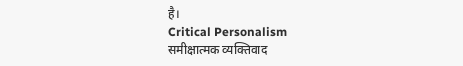है।
Critical Personalism
समीक्षात्मक व्यक्तिवाद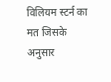विलियम स्टर्न का मत जिसके अनुसार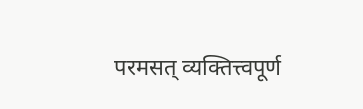परमसत् व्यक्तित्त्वपूर्ण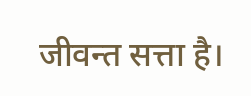जीवन्त सत्ता है।